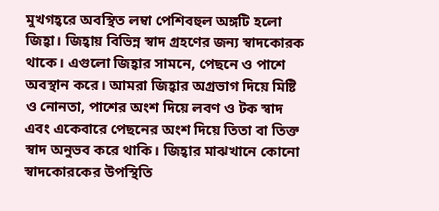মুখগহ্বরে অবস্থিত লম্বা পেশিবহুল অঙ্গটি হলো জিহ্বা। জিহ্বায় বিভিন্ন স্বাদ গ্রহণের জন্য স্বাদকোরক থাকে। এগুলো জিহ্বার সামনে, পেছনে ও পাশে অবস্থান করে। আমরা জিহ্বার অগ্রভাগ দিয়ে মিষ্টি ও নোনতা, পাশের অংশ দিয়ে লবণ ও টক স্বাদ এবং একেবারে পেছনের অংশ দিয়ে তিতা বা তিক্ত স্বাদ অনুভব করে থাকি। জিহ্বার মাঝখানে কোনো স্বাদকোরকের উপস্থিতি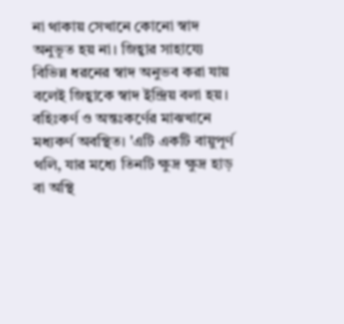না থাকায় সেখানে কোনো স্বাদ অনুভূত হয় না। জিহ্বার সাহায্যে বিভিন্ন ধরনের স্বাদ অনুভব করা যায় বলেই জিহ্বাকে স্বাদ ইন্দ্রিয় বলা হয়।
বহিঃকর্ণ ও অন্তঃকর্ণের মাঝখানে মধ্যকর্ণ অবস্থিত। 'এটি একটি বায়ুপূর্ণ থলি, যার মধ্যে তিনটি ক্ষুদ্র ক্ষুদ্র হাড় বা অস্থি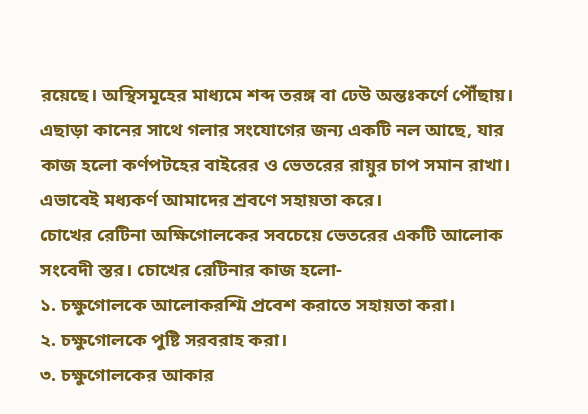রয়েছে। অস্থিসমূহের মাধ্যমে শব্দ তরঙ্গ বা ঢেউ অন্তঃকর্ণে পৌঁছায়। এছাড়া কানের সাথে গলার সংযোগের জন্য একটি নল আছে, যার কাজ হলো কর্ণপটহের বাইরের ও ভেতরের রায়ুর চাপ সমান রাখা। এভাবেই মধ্যকর্ণ আমাদের শ্রবণে সহায়তা করে।
চোখের রেটিনা অক্ষিগোলকের সবচেয়ে ভেতরের একটি আলোক সংবেদী স্তর। চোখের রেটিনার কাজ হলো-
১. চক্ষুগোলকে আলোকরশ্মি প্রবেশ করাতে সহায়তা করা।
২. চক্ষুগোলকে পুষ্টি সরবরাহ করা।
৩. চক্ষুগোলকের আকার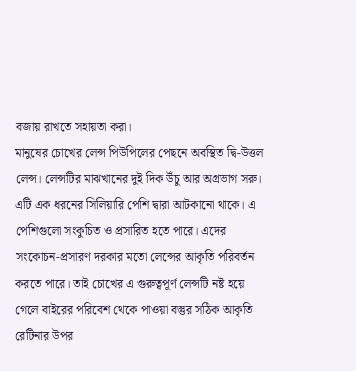বজায় রাখতে সহায়তা করা।
মানুষের চোখের লেন্স পিউপিলের পেছনে অবস্থিত দ্বি-উত্তল লেন্স। লেন্সটির মাঝখানের দুই দিক উঁচু আর অগ্রভাগ সরু। এটি এক ধরনের সিলিয়ারি পেশি দ্বারা আটকানো থাকে। এ পেশিগুলো সংকুচিত ও প্রসারিত হতে পারে। এদের সংকোচন-প্রসারণ দরকার মতো লেন্সের আকৃতি পরিবর্তন করতে পারে। তাই চোখের এ গুরুত্বপূর্ণ লেন্সটি নষ্ট হয়ে গেলে বাইরের পরিবেশ থেকে পাওয়া বস্তুর সঠিক আকৃতি রেটিনার উপর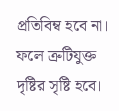প্রতিবিম্ব হবে না। ফলে ত্রুটিযুক্ত দৃষ্টির সৃষ্টি হবে।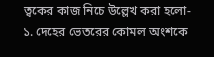ত্বকের কাজ নিচে উল্লেখ করা হলো-
১. দেহের ভেতরের কোমল অংশকে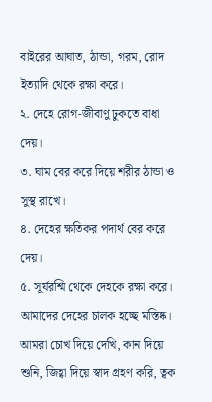বাইরের আঘাত, ঠান্ডা, গরম, রোদ ইত্যাদি থেকে রক্ষা করে।
২. দেহে রোগ-জীবাণু ঢুকতে বাধা দেয়।
৩. ঘাম বের করে দিয়ে শরীর ঠান্ডা ও সুস্থ রাখে।
৪. দেহের ক্ষতিকর পদার্থ বের করে দেয়।
৫. সূর্যরশ্মি থেকে দেহকে রক্ষা করে।
আমাদের দেহের চালক হচ্ছে মস্তিষ্ক। আমরা চোখ দিয়ে দেখি, কান দিয়ে শুনি, জিহ্বা দিয়ে স্বাদ গ্রহণ করি, ত্বক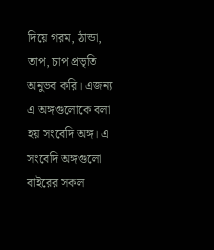দিয়ে গরম, ঠান্ডা, তাপ, চাপ প্রভৃতি অনুভব করি। এজন্য এ অঙ্গগুলোকে বলা হয় সংবেদি অঙ্গ। এ সংবেদি অঙ্গগুলো বাইরের সকল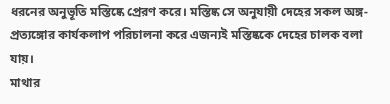ধরনের অনুভূতি মস্তিষ্কে প্রেরণ করে। মস্তিষ্ক সে অনুযায়ী দেহের সকল অঙ্গ-প্রত্যঙ্গোর কার্যকলাপ পরিচালনা করে এজন্যই মস্তিষ্ককে দেহের চালক বলা যায়।
মাথার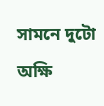সামনে দুটো অক্ষি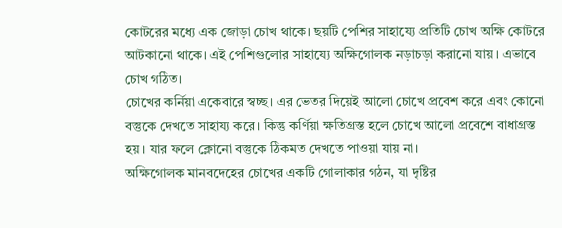কোটরের মধ্যে এক জোড়া চোখ থাকে। ছয়টি পেশির সাহায্যে প্রতিটি চোখ অক্ষি কোটরে আটকানো থাকে। এই পেশিগুলোর সাহায্যে অক্ষিগোলক নড়াচড়া করানো যায়। এভাবে চোখ গঠিত।
চোখের কর্নিয়া একেবারে স্বচ্ছ। এর ভেতর দিয়েই আলো চোখে প্রবেশ করে এবং কোনো বস্তুকে দেখতে সাহায্য করে। কিন্তু কর্ণিয়া ক্ষতিগ্রস্ত হলে চোখে আলো প্রবেশে বাধাগ্রস্ত হয়। যার ফলে ক্লোনো বস্তুকে ঠিকমত দেখতে পাওয়া যায় না।
অক্ষিগোলক মানবদেহের চোখের একটি গোলাকার গঠন, যা দৃষ্টির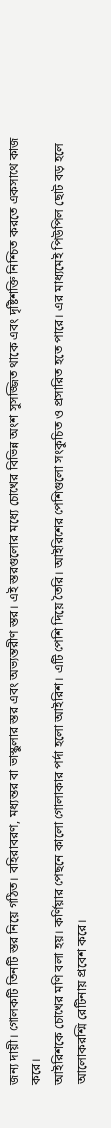জন্য দায়ী। গোলকটি তিনটি স্তর নিয়ে গঠিত। বহিরাবরণ, মধ্যন্তর বা ভাস্কুলার স্তর এবং অভ্যন্তরীণ স্তর। এই স্তরগুলোর মধ্যে চোখের বিভিন্ন অংশ সুসজ্জিত থাকে এবং দৃষ্টিশক্তি নিশ্চিত করতে একসাথে কাজ করে।
আইরিশকে চোখের মণি বলা হয়। কর্ণিয়ার পেছনে কালো গোলাকার পর্দা হলো আইরিশ। এটি পেশি দিয়ে তৈরি। আইরিশের পেশিগুলো সংকুচিত ও প্রসারিত হতে পারে। এর মাধ্যমেই পিউপিল ছোট বড় হলে আলোকরশ্মি রেটিনায় প্রবেশ করে।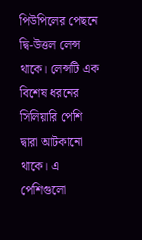পিউপিলের পেছনে দ্বি-উত্তল লেন্স থাকে। লেন্সটি এক বিশেষ ধরনের সিলিয়ারি পেশি দ্বারা আটকানো থাকে। এ পেশিগুলো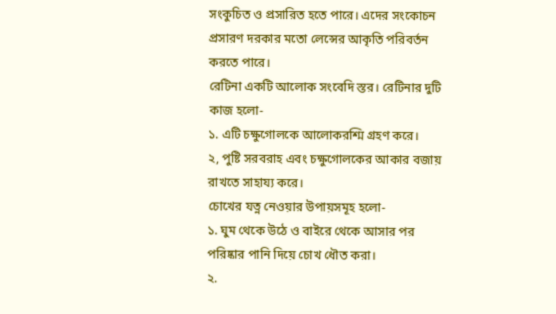সংকুচিত ও প্রসারিত হতে পারে। এদের সংকোচন প্রসারণ দরকার মতো লেন্সের আকৃতি পরিবর্তন করতে পারে।
রেটিনা একটি আলোক সংবেদি স্তর। রেটিনার দুটি কাজ হলো-
১. এটি চক্ষুগোলকে আলোকরশ্মি গ্রহণ করে।
২, পুষ্টি সরবরাহ এবং চক্ষুগোলকের আকার বজায় রাখতে সাহায্য করে।
চোখের যত্ন নেওয়ার উপায়সমূহ হলো-
১. ঘুম থেকে উঠে ও বাইরে থেকে আসার পর পরিষ্কার পানি দিয়ে চোখ ধৌত করা।
২.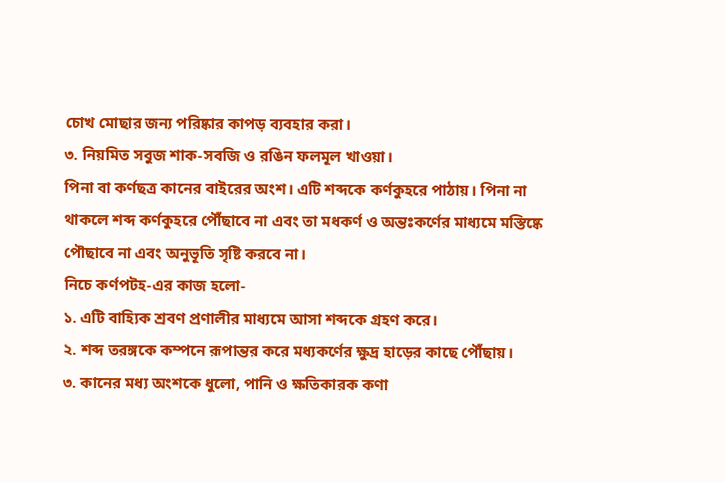চোখ মোছার জন্য পরিষ্কার কাপড় ব্যবহার করা।
৩. নিয়মিত সবুজ শাক-সবজি ও রঙিন ফলমূল খাওয়া।
পিনা বা কর্ণছত্র কানের বাইরের অংশ। এটি শব্দকে কর্ণকুহরে পাঠায়। পিনা না থাকলে শব্দ কর্ণকুহরে পৌঁছাবে না এবং তা মধকর্ণ ও অন্তঃকর্ণের মাধ্যমে মস্তিষ্কে পৌছাবে না এবং অনুভূতি সৃষ্টি করবে না।
নিচে কর্ণপটহ-এর কাজ হলো-
১. এটি বাহ্যিক শ্রবণ প্রণালীর মাধ্যমে আসা শব্দকে গ্রহণ করে।
২. শব্দ তরঙ্গকে কম্পনে রূপান্তর করে মধ্যকর্ণের ক্ষুদ্র হাড়ের কাছে পৌঁছায়।
৩. কানের মধ্য অংশকে ধুলো, পানি ও ক্ষতিকারক কণা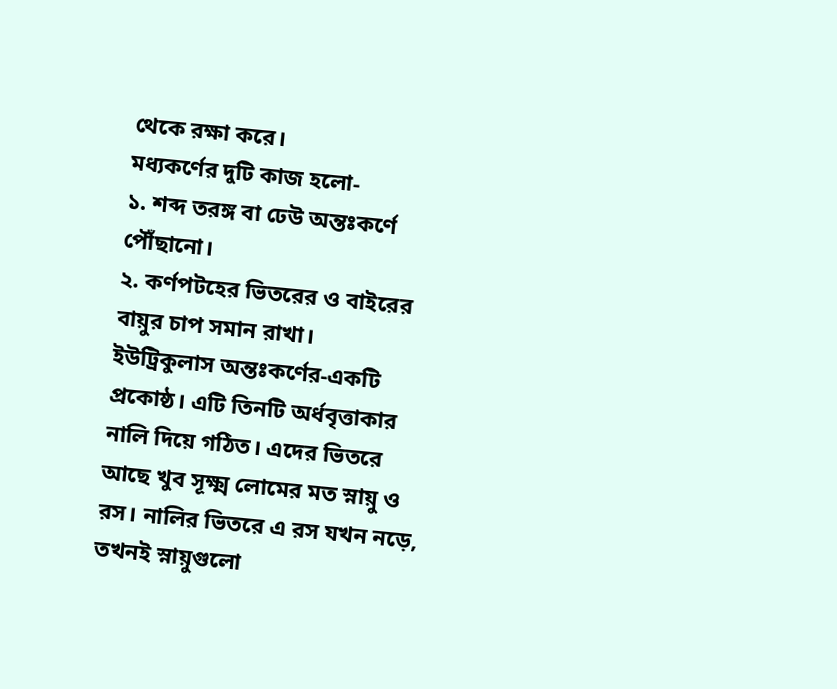থেকে রক্ষা করে।
মধ্যকর্ণের দুটি কাজ হলো-
১. শব্দ তরঙ্গ বা ঢেউ অন্তঃকর্ণে পৌঁছানো।
২. কর্ণপটহের ভিতরের ও বাইরের বায়ুর চাপ সমান রাখা।
ইউট্রিকুলাস অন্তঃকর্ণের-একটি প্রকোষ্ঠ। এটি তিনটি অর্ধবৃত্তাকার নালি দিয়ে গঠিত। এদের ভিতরে আছে খুব সূক্ষ্ম লোমের মত স্নায়ু ও রস। নালির ভিতরে এ রস যখন নড়ে, তখনই স্নায়ুগুলো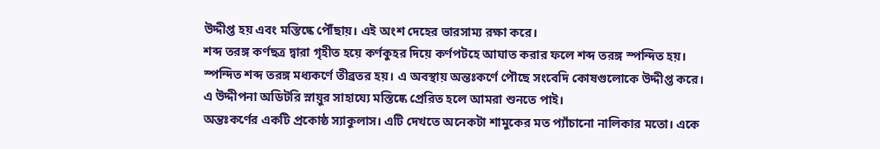উদ্দীপ্ত হয় এবং মস্তিষ্কে পৌঁছায়। এই অংশ দেহের ভারসাম্য রক্ষা করে।
শব্দ তরঙ্গ কর্ণছত্র দ্বারা গৃহীত হয়ে কর্ণকুহর দিয়ে কর্ণপটহে আঘাত করার ফলে শব্দ তরঙ্গ স্পন্দিত হয়। স্পন্দিত শব্দ তরঙ্গ মধ্যকর্ণে তীব্রতর হয়। এ অবস্থায় অন্তঃকর্ণে পৌছে সংবেদি কোষগুলোকে উদ্দীপ্ত করে। এ উদ্দীপনা অডিটরি স্নায়ুর সাহায্যে মস্তিষ্কে প্রেরিত হলে আমরা শুনতে পাই।
অন্তঃকর্ণের একটি প্রকোষ্ঠ স্যাকুলাস। এটি দেখতে অনেকটা শামুকের মত প্যাঁচানো নালিকার মতো। একে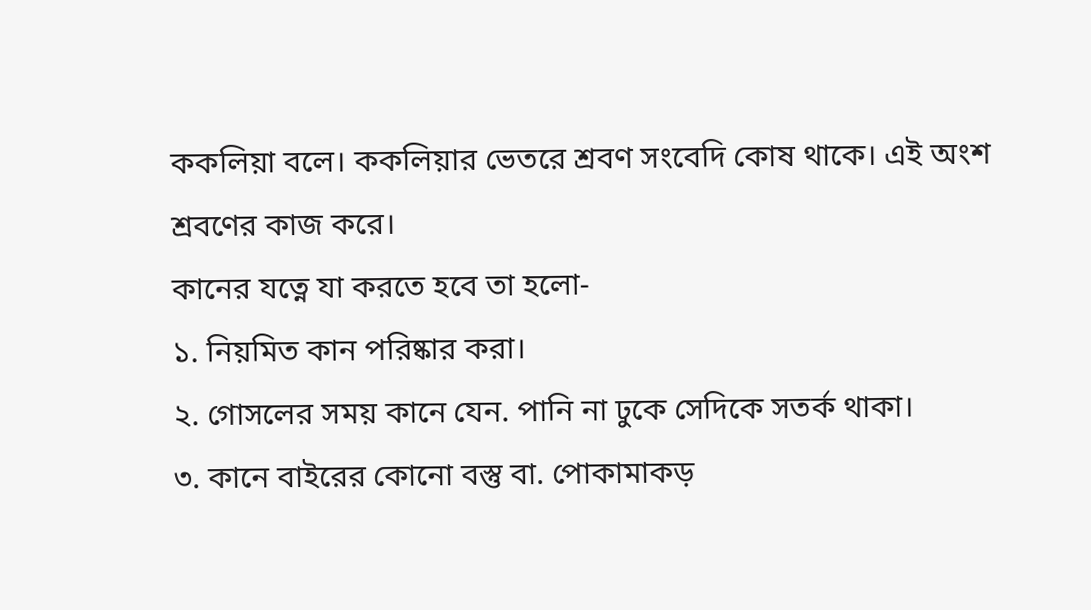ককলিয়া বলে। ককলিয়ার ভেতরে শ্রবণ সংবেদি কোষ থাকে। এই অংশ শ্রবণের কাজ করে।
কানের যত্নে যা করতে হবে তা হলো-
১. নিয়মিত কান পরিষ্কার করা।
২. গোসলের সময় কানে যেন. পানি না ঢুকে সেদিকে সতর্ক থাকা।
৩. কানে বাইরের কোনো বস্তু বা. পোকামাকড়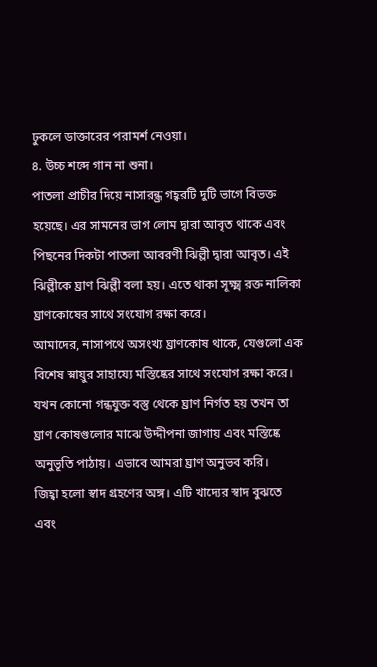ঢুকলে ডাক্তারের পরামর্শ নেওয়া।
৪. উচ্চ শব্দে গান না শুনা।
পাতলা প্রাচীর দিয়ে নাসারন্ধ্র গহ্বরটি দুটি ভাগে বিভক্ত হয়েছে। এর সামনের ভাগ লোম দ্বারা আবৃত থাকে এবং পিছনের দিকটা পাতলা আবরণী ঝিল্লী দ্বারা আবৃত। এই ঝিল্লীকে ঘ্রাণ ঝিল্লী বলা হয়। এতে থাকা সূক্ষ্ম রক্ত নালিকা ঘ্রাণকোষের সাথে সংযোগ রক্ষা করে।
আমাদের, নাসাপথে অসংখ্য ঘ্রাণকোষ থাকে, যেগুলো এক বিশেষ স্নায়ুর সাহায্যে মস্তিষ্কের সাথে সংযোগ রক্ষা করে। যখন কোনো গন্ধযুক্ত বস্তু থেকে ঘ্রাণ নির্গত হয় তখন তা ঘ্রাণ কোষগুলোর মাঝে উদ্দীপনা জাগায় এবং মস্তিষ্কে অনুভূতি পাঠায়। এভাবে আমরা ঘ্রাণ অনুভব করি।
জিহ্বা হলো স্বাদ গ্রহণের অঙ্গ। এটি খাদ্যের স্বাদ বুঝতে এবং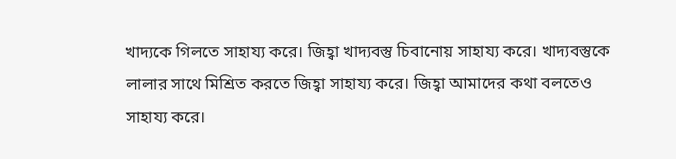খাদ্যকে গিলতে সাহায্য করে। জিহ্বা খাদ্যবস্তু চিবানোয় সাহায্য করে। খাদ্যবস্তুকে লালার সাথে মিশ্রিত করতে জিহ্বা সাহায্য করে। জিহ্বা আমাদের কথা বলতেও সাহায্য করে।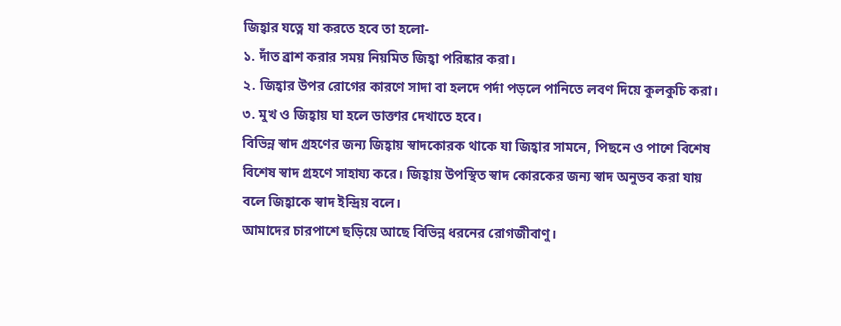জিহ্বার যত্নে যা করতে হবে তা হলো-
১. দাঁত ব্রাশ করার সময় নিয়মিত জিহ্বা পরিষ্কার করা।
২. জিহ্বার উপর রোগের কারণে সাদা বা হলদে পর্দা পড়লে পানিতে লবণ দিয়ে কুলকুচি করা।
৩. মুখ ও জিহ্বায় ঘা হলে ডাক্তার দেখাতে হবে।
বিভিন্ন স্বাদ গ্রহণের জন্য জিহ্বায় স্বাদকোরক থাকে যা জিহ্বার সামনে, পিছনে ও পাশে বিশেষ বিশেষ স্বাদ গ্রহণে সাহায্য করে। জিহ্বায় উপস্থিত স্বাদ কোরকের জন্য স্বাদ অনুভব করা যায় বলে জিহ্বাকে স্বাদ ইন্দ্রিয় বলে।
আমাদের চারপাশে ছড়িয়ে আছে বিভিন্ন ধরনের রোগজীবাণু।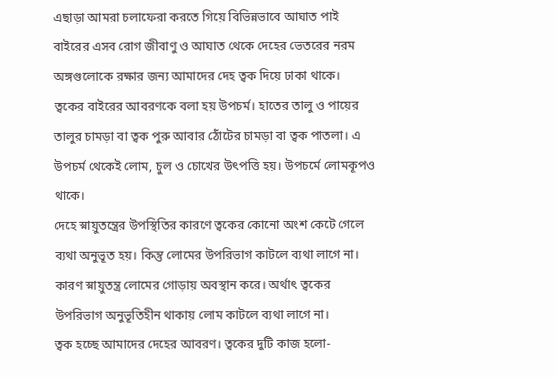এছাড়া আমরা চলাফেরা করতে গিয়ে বিভিন্নভাবে আঘাত পাই বাইরের এসব রোগ জীবাণু ও আঘাত থেকে দেহের ভেতরের নরম অঙ্গগুলোকে রক্ষার জন্য আমাদের দেহ ত্বক দিয়ে ঢাকা থাকে।
ত্বকের বাইরের আবরণকে বলা হয় উপচর্ম। হাতের তালু ও পায়ের তালুর চামড়া বা ত্বক পুরু আবার ঠোঁটের চামড়া বা ত্বক পাতলা। এ উপচর্ম থেকেই লোম, চুল ও চোখের উৎপত্তি হয়। উপচর্মে লোমকূপও থাকে।
দেহে স্নায়ুতন্ত্রের উপস্থিতির কারণে ত্বকের কোনো অংশ কেটে গেলে ব্যথা অনুভূত হয়। কিন্তু লোমের উপরিভাগ কাটলে ব্যথা লাগে না। কারণ স্নায়ুতন্ত্র লোমের গোড়ায় অবস্থান করে। অর্থাৎ ত্বকের উপরিভাগ অনুভূতিহীন থাকায় লোম কাটলে ব্যথা লাগে না।
ত্বক হচ্ছে আমাদের দেহের আবরণ। ত্বকের দুটি কাজ হলো-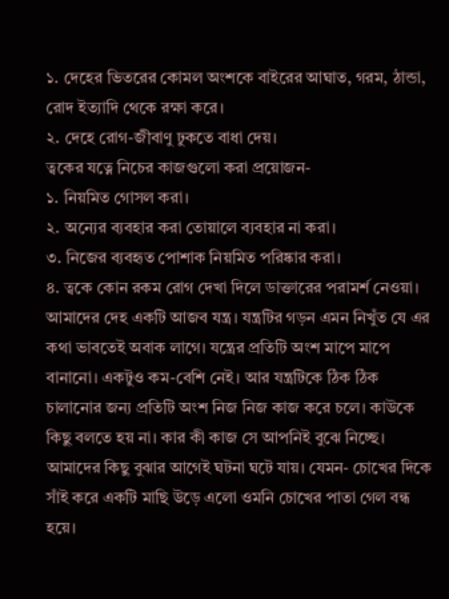১. দেহের ভিতরের কোমল অংশকে বাইরের আঘাত, গরম, ঠান্ডা, রোদ ইত্যাদি থেকে রক্ষা করে।
২. দেহে রোগ-জীবাণু ঢুকতে বাধা দেয়।
ত্বকের যত্নে নিচের কাজগুলো করা প্রয়োজন-
১. নিয়মিত গোসল করা।
২. অন্যের ব্যবহার করা তোয়ালে ব্যবহার না করা।
৩. নিজের ব্যবহৃত পোশাক নিয়মিত পরিষ্কার করা।
৪. ত্বকে কোন রকম রোগ দেখা দিলে ডাক্তারের পরামর্শ নেওয়া।
আমাদের দেহ একটি আজব যন্ত্র। যন্ত্রটির গড়ন এমন নিখুঁত যে এর কথা ভাবতেই অবাক লাগে। যন্ত্রের প্রতিটি অংশ মাপে মাপে বানানো। একটুও কম-বেশি নেই। আর যন্ত্রটিকে ঠিক ঠিক চালানোর জন্য প্রতিটি অংশ নিজ নিজ কাজ করে চলে। কাউকে কিছু বলতে হয় না। কার কী কাজ সে আপনিই বুঝে নিচ্ছে। আমাদের কিছু বুঝার আগেই ঘটনা ঘটে যায়। যেমন- চোখের দিকে সাঁই করে একটি মাছি উড়ে এলো ওমনি চোখের পাতা গেল বন্ধ হয়ে।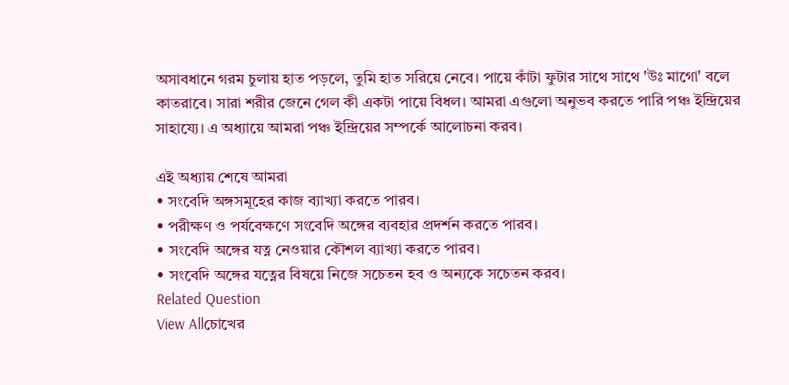অসাবধানে গরম চুলায় হাত পড়লে, তুমি হাত সরিয়ে নেবে। পায়ে কাঁটা ফুটার সাথে সাথে 'উঃ মাগো' বলে কাতরাবে। সারা শরীর জেনে গেল কী একটা পায়ে বিধল। আমরা এগুলো অনুভব করতে পারি পঞ্চ ইন্দ্রিয়ের সাহায্যে। এ অধ্যায়ে আমরা পঞ্চ ইন্দ্রিয়ের সম্পর্কে আলোচনা করব।

এই অধ্যায় শেষে আমরা
• সংবেদি অঙ্গসমূহের কাজ ব্যাখ্যা করতে পারব।
• পরীক্ষণ ও পর্যবেক্ষণে সংবেদি অঙ্গের ব্যবহার প্রদর্শন করতে পারব।
• সংবেদি অঙ্গের যত্ন নেওয়ার কৌশল ব্যাখ্যা করতে পারব।
• সংবেদি অঙ্গের যত্নের বিষয়ে নিজে সচেতন হব ও অন্যকে সচেতন করব।
Related Question
View Allচোখের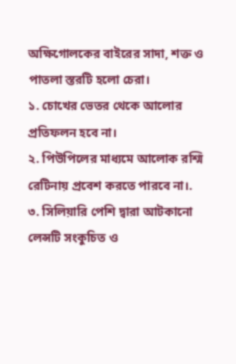অক্ষিগোলকের বাইরের সাদা, শক্ত ও পাতলা স্তরটি হলো চেরা।
১. চোখের ভেতর থেকে আলোর প্রতিফলন হবে না।
২. পিউপিলের মাধ্যমে আলোক রশ্মি রেটিনায় প্রবেশ করতে পারবে না।.
৩. সিলিয়ারি পেশি দ্বারা আটকানো লেন্সটি সংকুচিত ও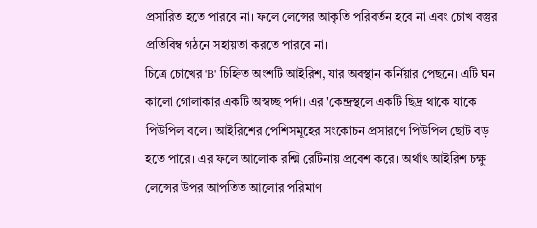প্রসারিত হতে পারবে না। ফলে লেন্সের আকৃতি পরিবর্তন হবে না এবং চোখ বস্তুর প্রতিবিম্ব গঠনে সহায়তা করতে পারবে না।
চিত্রে চোখের 'B' চিহ্নিত অংশটি আইরিশ, যার অবস্থান কর্নিয়ার পেছনে। এটি ঘন কালো গোলাকার একটি অস্বচ্ছ পর্দা। এর 'কেন্দ্রস্থলে একটি ছিদ্র থাকে যাকে পিউপিল বলে। আইরিশের পেশিসমূহের সংকোচন প্রসারণে পিউপিল ছোট বড় হতে পারে। এর ফলে আলোক রশ্মি রেটিনায় প্রবেশ করে। অর্থাৎ আইরিশ চক্ষু লেন্সের উপর আপতিত আলোর পরিমাণ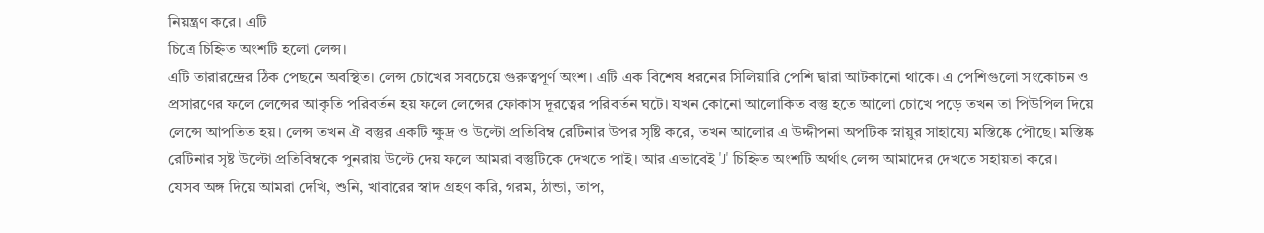নিয়ন্ত্রণ করে। এটি
চিত্রে চিহ্নিত অংশটি হলো লেন্স।
এটি তারারন্দ্রের ঠিক পেছনে অবস্থিত। লেন্স চোখের সবচেয়ে গুরুত্বপূর্ণ অংশ। এটি এক বিশেষ ধরনের সিলিয়ারি পেশি দ্বারা আটকানো থাকে। এ পেশিগুলো সংকোচন ও প্রসারণের ফলে লেন্সের আকৃতি পরিবর্তন হয় ফলে লেন্সের ফোকাস দূরত্বের পরিবর্তন ঘটে। যখন কোনো আলোকিত বস্তু হতে আলো চোখে পড়ে তখন তা পিউপিল দিয়ে লেন্সে আপতিত হয়। লেন্স তখন ঐ বস্তুর একটি ক্ষুদ্র ও উল্টো প্রতিবিম্ব রেটিনার উপর সৃষ্টি করে, তখন আলোর এ উদ্দীপনা অপটিক স্নায়ুর সাহায্যে মস্তিষ্কে পৌছে। মস্তিষ্ক রেটিনার সৃষ্ট উল্টো প্রতিবিম্বকে পুনরায় উল্টে দেয় ফলে আমরা বস্তুটিকে দেখতে পাই। আর এভাবেই 'J' চিহ্নিত অংশটি অর্থাৎ লেন্স আমাদের দেখতে সহায়তা করে।
যেসব অঙ্গ দিয়ে আমরা দেখি, শুনি, খাবারের স্বাদ গ্রহণ করি, গরম, ঠান্ডা, তাপ,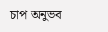চাপ অনুভব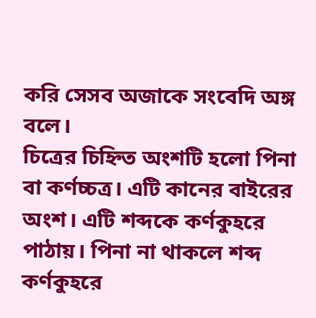করি সেসব অজাকে সংবেদি অঙ্গ বলে।
চিত্রের চিহ্নিত অংশটি হলো পিনা বা কর্ণচ্চত্র। এটি কানের বাইরের অংশ। এটি শব্দকে কর্ণকুহরে পাঠায়। পিনা না থাকলে শব্দ কর্ণকুহরে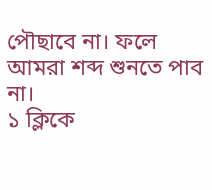পৌছাবে না। ফলে আমরা শব্দ শুনতে পাব না।
১ ক্লিকে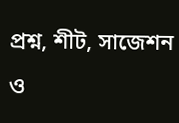প্রশ্ন, শীট, সাজেশন ও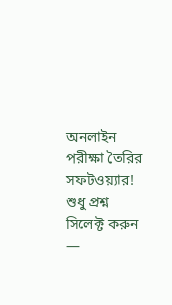অনলাইন পরীক্ষা তৈরির সফটওয়্যার!
শুধু প্রশ্ন সিলেক্ট করুন —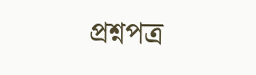প্রশ্নপত্র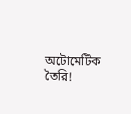অটোমেটিক তৈরি!